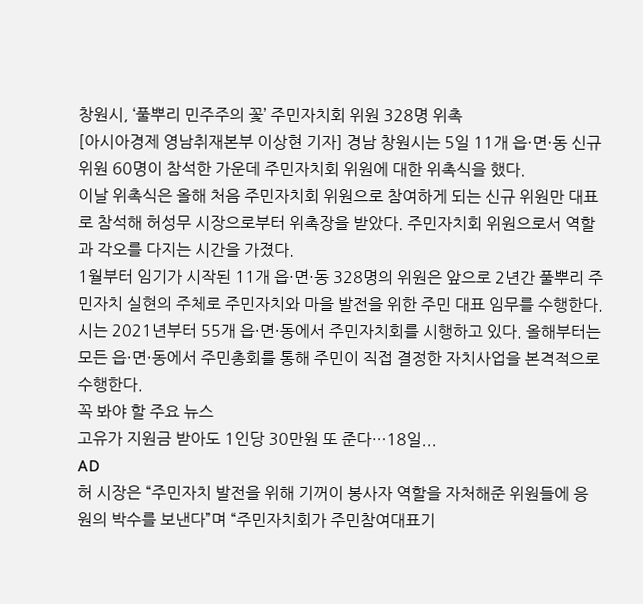창원시, ‘풀뿌리 민주주의 꽃’ 주민자치회 위원 328명 위촉
[아시아경제 영남취재본부 이상현 기자] 경남 창원시는 5일 11개 읍·면·동 신규 위원 60명이 참석한 가운데 주민자치회 위원에 대한 위촉식을 했다.
이날 위촉식은 올해 처음 주민자치회 위원으로 참여하게 되는 신규 위원만 대표로 참석해 허성무 시장으로부터 위촉장을 받았다. 주민자치회 위원으로서 역할과 각오를 다지는 시간을 가졌다.
1월부터 임기가 시작된 11개 읍·면·동 328명의 위원은 앞으로 2년간 풀뿌리 주민자치 실현의 주체로 주민자치와 마을 발전을 위한 주민 대표 임무를 수행한다.
시는 2021년부터 55개 읍·면·동에서 주민자치회를 시행하고 있다. 올해부터는 모든 읍·면·동에서 주민총회를 통해 주민이 직접 결정한 자치사업을 본격적으로 수행한다.
꼭 봐야 할 주요 뉴스
고유가 지원금 받아도 1인당 30만원 또 준다…18일...
AD
허 시장은 “주민자치 발전을 위해 기꺼이 봉사자 역할을 자처해준 위원들에 응원의 박수를 보낸다”며 “주민자치회가 주민참여대표기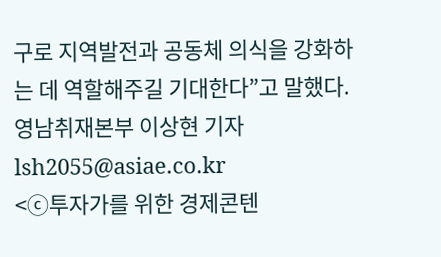구로 지역발전과 공동체 의식을 강화하는 데 역할해주길 기대한다”고 말했다.
영남취재본부 이상현 기자 lsh2055@asiae.co.kr
<ⓒ투자가를 위한 경제콘텐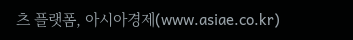츠 플랫폼, 아시아경제(www.asiae.co.kr)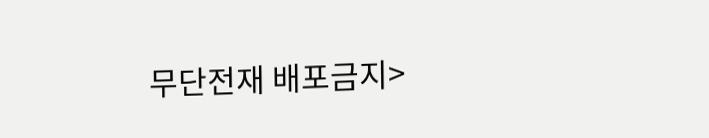무단전재 배포금지>